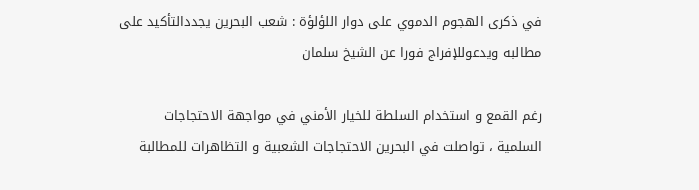في ذكرى الهجوم الدموي على دوار اللؤلؤة : شعب البحرين يجددالتأكيد على مطالبه ويدعوللإفراج فورا عن الشيخ سلمان

رغم القمع و استخدام السلطة للخيار الأمني في مواجهة الاحتجاجات السلمية ، تواصلت في البحرين الاحتجاجات الشعبية و التظاهرات للمطالبة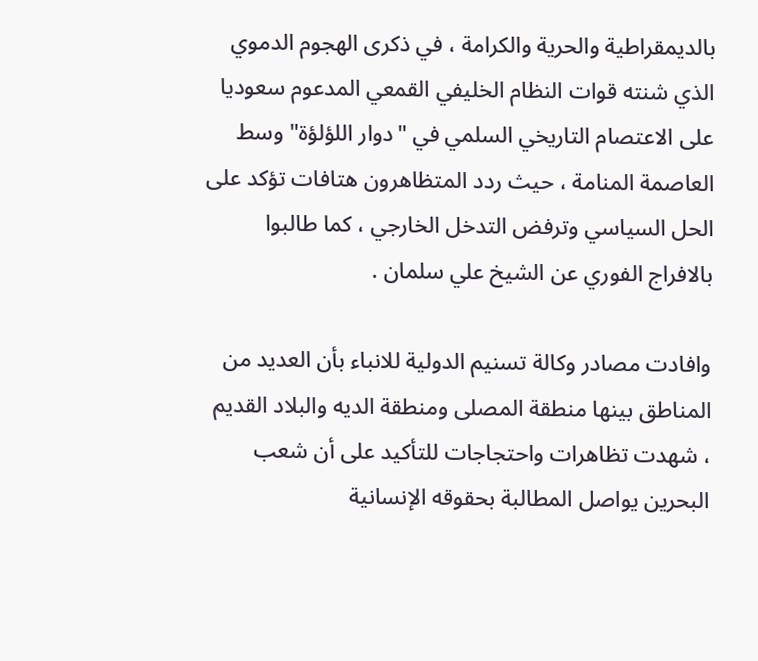بالديمقراطية والحرية والكرامة ، في ذكرى الهجوم الدموي الذي شنته قوات النظام الخليفي القمعي المدعوم سعوديا على الاعتصام التاريخي السلمي في "دوار اللؤلؤة" وسط العاصمة المنامة ، حيث ردد المتظاهرون هتافات تؤكد على الحل السياسي وترفض التدخل الخارجي ، كما طالبوا بالافراج الفوري عن الشيخ علي سلمان .

وافادت مصادر وكالة تسنيم الدولية للانباء بأن العديد من المناطق بينها منطقة المصلى ومنطقة الديه والبلاد القديم ، شهدت تظاهرات واحتجاجات للتأكيد على أن شعب البحرين يواصل المطالبة بحقوقه الإنسانية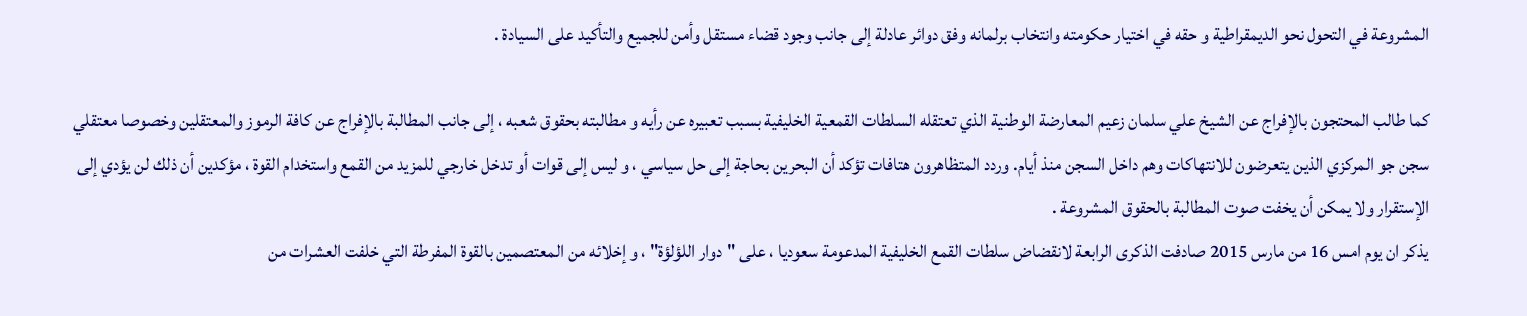المشروعة في التحول نحو الديمقراطية و حقه في اختيار حكومته وانتخاب برلمانه وفق دوائر عادلة إلى جانب وجود قضاء مستقل وأمن للجميع والتأكيد على السيادة .

كما طالب المحتجون بالإفراج عن الشيخ علي سلمان زعيم المعارضة الوطنية الذي تعتقله السلطات القمعية الخليفية بسبب تعبيره عن رأيه و مطالبته بحقوق شعبه ، إلى جانب المطالبة بالإفراج عن كافة الرموز والمعتقلين وخصوصا معتقلي سجن جو المركزي الذين يتعرضون للانتهاكات وهم داخل السجن منذ أيام. وردد المتظاهرون هتافات تؤكد أن البحرين بحاجة إلى حل سياسي ، و ليس إلى قوات أو تدخل خارجي للمزيد من القمع واستخدام القوة ، مؤكدين أن ذلك لن يؤدي إلى الإستقرار ولا يمكن أن يخفت صوت المطالبة بالحقوق المشروعة .
يذكر ان يوم امس 16 من مارس 2015 صادفت الذكرى الرابعة لانقضاض سلطات القمع الخليفية المدعومة سعوديا ، على "دوار اللؤلؤة" ، و إخلائه من المعتصمين بالقوة المفرطة التي خلفت العشرات من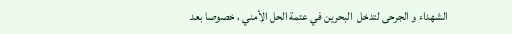الشهداء و الجرحى لتدخل  البحرين في عتمة الحل الأمني ، خصوصا بعد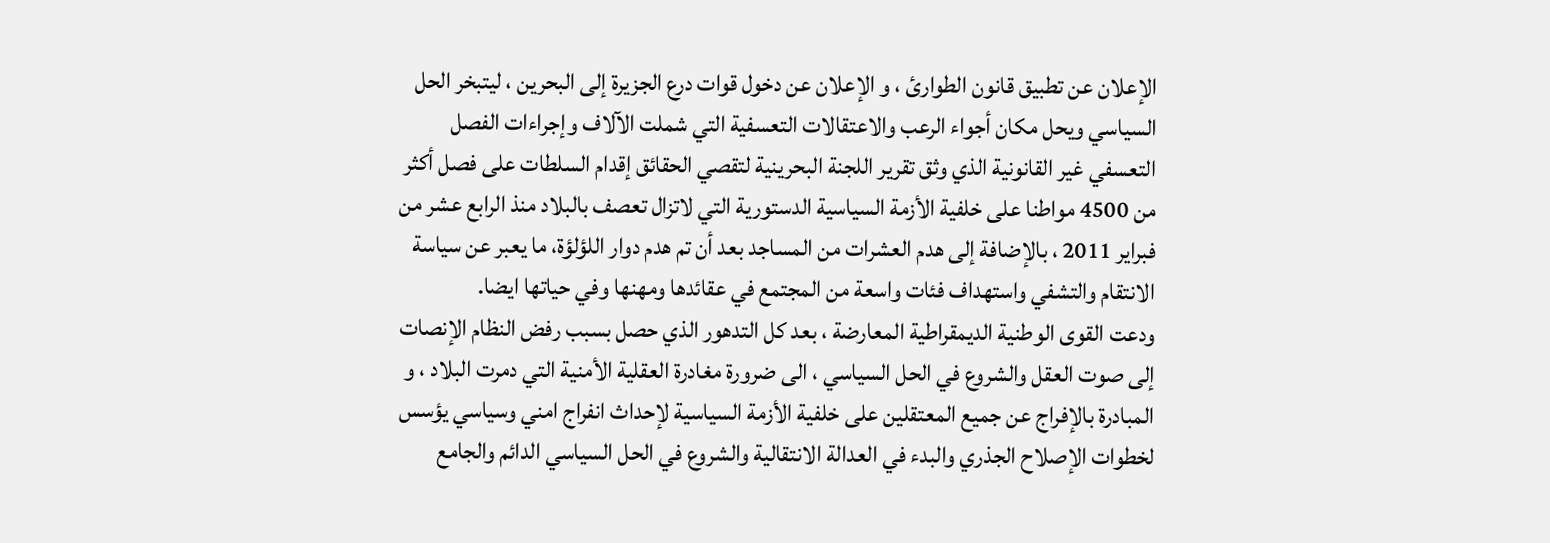الإعلان عن تطبيق قانون الطوارئ ، و الإعلان عن دخول قوات درع الجزيرة إلى البحرين ، ليتبخر الحل السياسي ويحل مكان أجواء الرعب والاعتقالات التعسفية التي شملت الآلاف وإجراءات الفصل التعسفي غير القانونية الذي وثق تقرير اللجنة البحرينية لتقصي الحقائق إقدام السلطات على فصل أكثر من 4500 مواطنا على خلفية الأزمة السياسية الدستورية التي لاتزال تعصف بالبلاد منذ الرابع عشر من فبراير 2011 ، بالإضافة إلى هدم العشرات من المساجد بعد أن تم هدم دوار اللؤلؤة، ما يعبر عن سياسة الانتقام والتشفي واستهداف فئات واسعة من المجتمع في عقائدها ومهنها وفي حياتها ايضا.
ودعت القوى الوطنية الديمقراطية المعارضة ، بعد كل التدهور الذي حصل بسبب رفض النظام الإنصات إلى صوت العقل والشروع في الحل السياسي ، الى ضرورة مغادرة العقلية الأمنية التي دمرت البلاد ، و المبادرة بالإفراج عن جميع المعتقلين على خلفية الأزمة السياسية لإحداث انفراج امني وسياسي يؤسس لخطوات الإصلاح الجذري والبدء في العدالة الانتقالية والشروع في الحل السياسي الدائم والجامع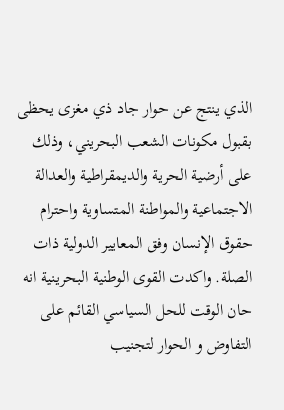الذي ينتج عن حوار جاد ذي مغزى يحظى بقبول مكونات الشعب البحريني، وذلك على أرضية الحرية والديمقراطية والعدالة الاجتماعية والمواطنة المتساوية واحترام حقوق الإنسان وفق المعايير الدولية ذات الصلة. واكدت القوى الوطنية البحرينية انه حان الوقت للحل السياسي القائم على التفاوض و الحوار لتجنيب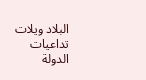البلاد ويلات تداعيات الدولة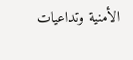الأمنية وتداعيات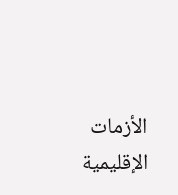الأزمات الإقليمية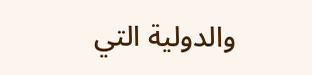والدولية التي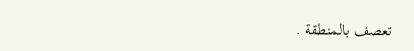تعصف بالمنطقة .